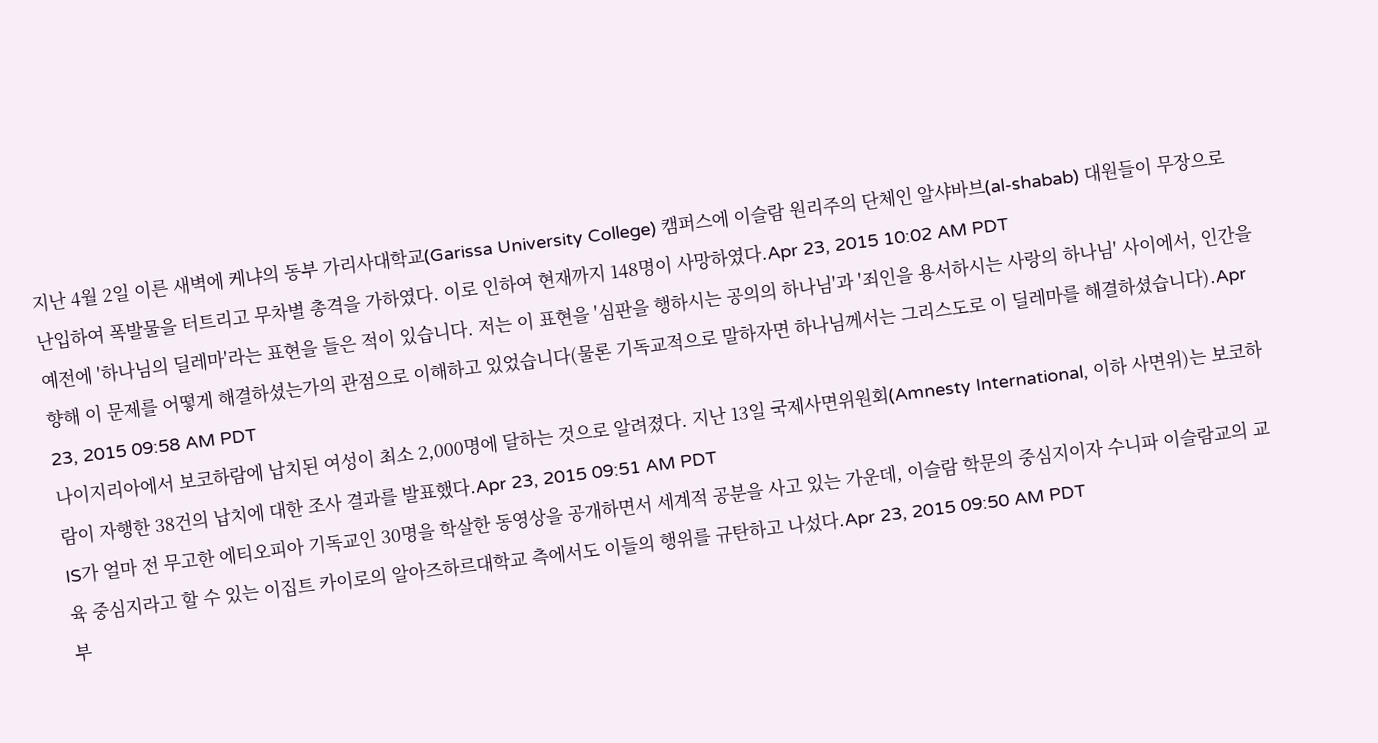지난 4월 2일 이른 새벽에 케냐의 동부 가리사대학교(Garissa University College) 캠퍼스에 이슬람 원리주의 단체인 알샤바브(al-shabab) 대원들이 무장으로 난입하여 폭발물을 터트리고 무차별 총격을 가하였다. 이로 인하여 현재까지 148명이 사망하였다.Apr 23, 2015 10:02 AM PDT
예전에 '하나님의 딜레마'라는 표현을 들은 적이 있습니다. 저는 이 표현을 '심판을 행하시는 공의의 하나님'과 '죄인을 용서하시는 사랑의 하나님' 사이에서, 인간을 향해 이 문제를 어떻게 해결하셨는가의 관점으로 이해하고 있었습니다(물론 기독교적으로 말하자면 하나님께서는 그리스도로 이 딜레마를 해결하셨습니다).Apr 23, 2015 09:58 AM PDT
나이지리아에서 보코하람에 납치된 여성이 최소 2,000명에 달하는 것으로 알려졌다. 지난 13일 국제사면위원회(Amnesty International, 이하 사면위)는 보코하람이 자행한 38건의 납치에 대한 조사 결과를 발표했다.Apr 23, 2015 09:51 AM PDT
IS가 얼마 전 무고한 에티오피아 기독교인 30명을 학살한 동영상을 공개하면서 세계적 공분을 사고 있는 가운데, 이슬람 학문의 중심지이자 수니파 이슬람교의 교육 중심지라고 할 수 있는 이집트 카이로의 알아즈하르대학교 측에서도 이들의 행위를 규탄하고 나섰다.Apr 23, 2015 09:50 AM PDT
부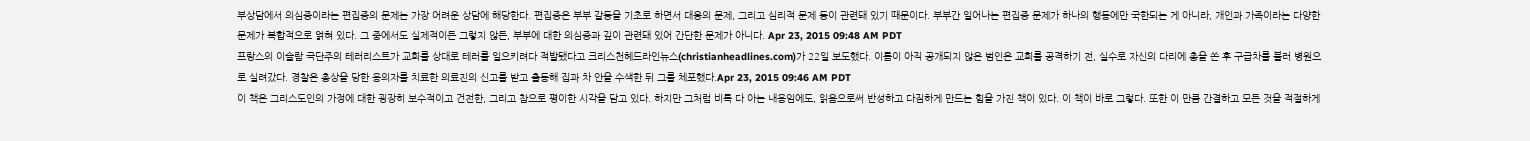부상담에서 의심증이라는 편집증의 문제는 가장 어려운 상담에 해당한다. 편집증은 부부 갈등을 기초로 하면서 대응의 문제, 그리고 심리적 문제 등이 관련돼 있기 때문이다. 부부간 일어나는 편집증 문제가 하나의 행동에만 국한되는 게 아니라, 개인과 가족이라는 다양한 문제가 복합적으로 얽혀 있다. 그 중에서도 실제적이든 그렇지 않든, 부부에 대한 의심증과 깊이 관련돼 있어 간단한 문제가 아니다. Apr 23, 2015 09:48 AM PDT
프랑스의 이슬람 극단주의 테러리스트가 교회를 상대로 테러를 일으키려다 적발됐다고 크리스천헤드라인뉴스(christianheadlines.com)가 22일 보도했다. 이름이 아직 공개되지 않은 범인은 교회를 공격하기 전, 실수로 자신의 다리에 총을 쏜 후 구급차를 불러 병원으로 실려갔다. 경찰은 총상을 당한 용의자를 치료한 의료진의 신고를 받고 출동해 집과 차 안을 수색한 뒤 그를 체포했다.Apr 23, 2015 09:46 AM PDT
이 책은 그리스도인의 가정에 대한 굉장히 보수적이고 건전한, 그리고 참으로 평이한 시각을 담고 있다. 하지만 그처럼 비록 다 아는 내용임에도, 읽음으로써 반성하고 다짐하게 만드는 힘을 가진 책이 있다. 이 책이 바로 그렇다. 또한 이 만큼 간결하고 모든 것을 적절하게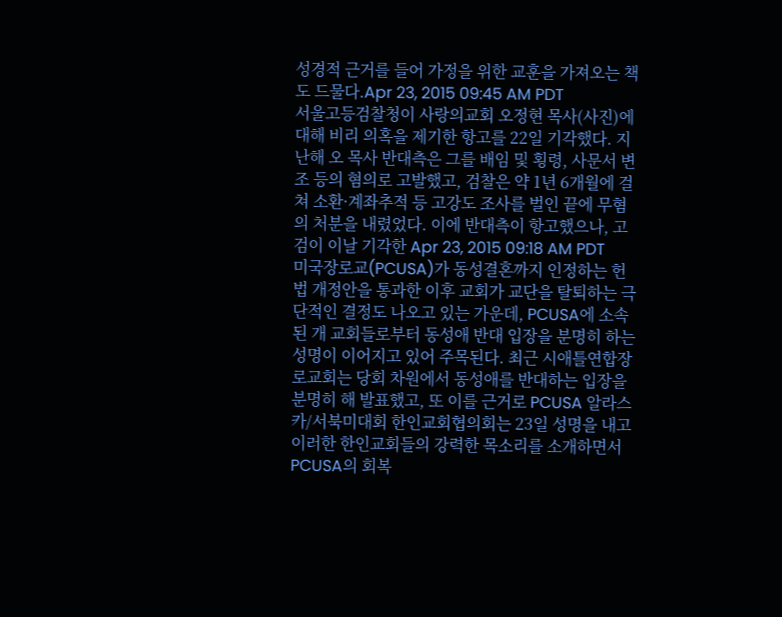성경적 근거를 들어 가정을 위한 교훈을 가져오는 책도 드물다.Apr 23, 2015 09:45 AM PDT
서울고등검찰청이 사랑의교회 오정현 목사(사진)에 대해 비리 의혹을 제기한 항고를 22일 기각했다. 지난해 오 목사 반대측은 그를 배임 및 횡령, 사문서 변조 등의 혐의로 고발했고, 검찰은 약 1년 6개월에 걸쳐 소환·계좌추적 등 고강도 조사를 벌인 끝에 무혐의 처분을 내렸었다. 이에 반대측이 항고했으나, 고검이 이날 기각한 Apr 23, 2015 09:18 AM PDT
미국장로교(PCUSA)가 동성결혼까지 인정하는 헌법 개정안을 통과한 이후 교회가 교단을 탈퇴하는 극단적인 결정도 나오고 있는 가운데, PCUSA에 소속된 개 교회들로부터 동성애 반대 입장을 분명히 하는 성명이 이어지고 있어 주목된다. 최근 시애틀연합장로교회는 당회 차원에서 동성애를 반대하는 입장을 분명히 해 발표했고, 또 이를 근거로 PCUSA 알라스카/서북미대회 한인교회협의회는 23일 성명을 내고 이러한 한인교회들의 강력한 목소리를 소개하면서 PCUSA의 회복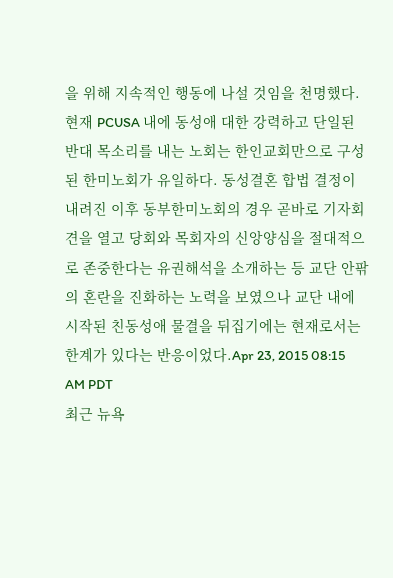을 위해 지속적인 행동에 나설 것임을 천명했다. 현재 PCUSA 내에 동성애 대한 강력하고 단일된 반대 목소리를 내는 노회는 한인교회만으로 구성된 한미노회가 유일하다. 동성결혼 합법 결정이 내려진 이후 동부한미노회의 경우 곧바로 기자회견을 열고 당회와 목회자의 신앙양심을 절대적으로 존중한다는 유권해석을 소개하는 등 교단 안팎의 혼란을 진화하는 노력을 보였으나 교단 내에 시작된 친동성애 물결을 뒤집기에는 현재로서는 한계가 있다는 반응이었다.Apr 23, 2015 08:15 AM PDT
최근 뉴욕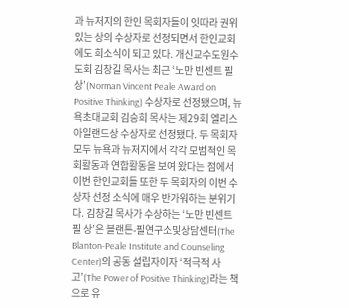과 뉴저지의 한인 목회자들이 잇따라 권위 있는 상의 수상자로 선정되면서 한인교회에도 희소식이 되고 있다. 개신교수도원수도회 김창길 목사는 최근 ‘노만 빈센트 필 상’(Norman Vincent Peale Award on Positive Thinking) 수상자로 선정됐으며, 뉴욕초대교회 김승희 목사는 제29회 엘리스 아일랜드상 수상자로 선정됐다. 두 목회자 모두 뉴욕과 뉴저지에서 각각 모범적인 목회활동과 연합활동을 보여 왔다는 점에서 이번 한인교회들 또한 두 목회자의 이번 수상자 선정 소식에 매우 반가워하는 분위기다. 김창길 목사가 수상하는 ‘노만 빈센트 필 상’은 블랜튼-필연구소및상담센터(The Blanton-Peale Institute and Counseling Center)의 공동 설립자이자 ‘적극적 사고’(The Power of Positive Thinking)라는 책으로 유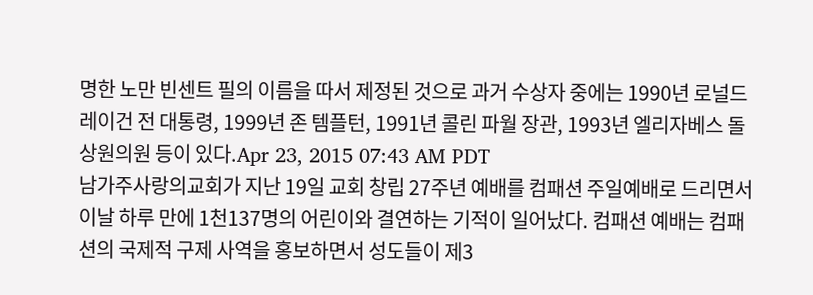명한 노만 빈센트 필의 이름을 따서 제정된 것으로 과거 수상자 중에는 1990년 로널드 레이건 전 대통령, 1999년 존 템플턴, 1991년 콜린 파월 장관, 1993년 엘리자베스 돌 상원의원 등이 있다.Apr 23, 2015 07:43 AM PDT
남가주사랑의교회가 지난 19일 교회 창립 27주년 예배를 컴패션 주일예배로 드리면서 이날 하루 만에 1천137명의 어린이와 결연하는 기적이 일어났다. 컴패션 예배는 컴패션의 국제적 구제 사역을 홍보하면서 성도들이 제3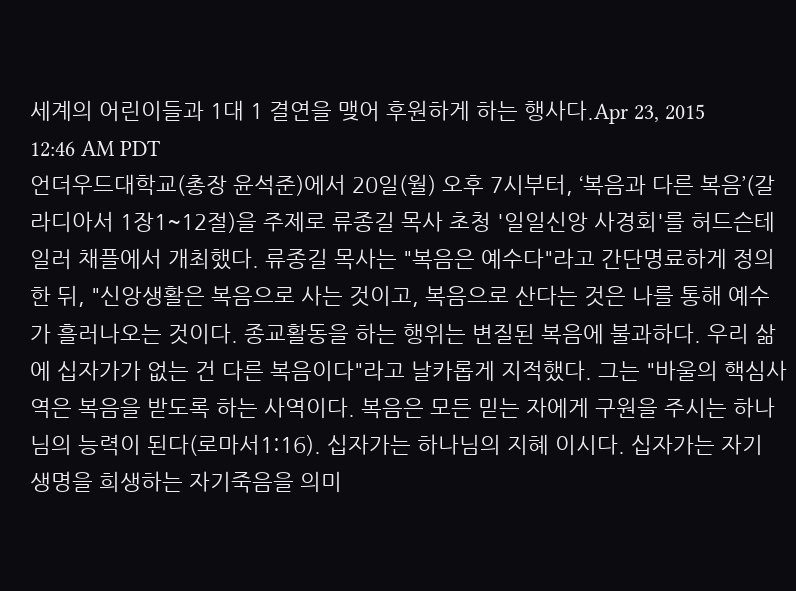세계의 어린이들과 1대 1 결연을 맺어 후원하게 하는 행사다.Apr 23, 2015 12:46 AM PDT
언더우드대학교(총장 윤석준)에서 20일(월) 오후 7시부터, ‘복음과 다른 복음’(갈라디아서 1장1~12절)을 주제로 류종길 목사 초청 '일일신앙 사경회'를 허드슨테일러 채플에서 개최했다. 류종길 목사는 "복음은 예수다"라고 간단명료하게 정의한 뒤, "신앙생활은 복음으로 사는 것이고, 복음으로 산다는 것은 나를 통해 예수가 흘러나오는 것이다. 종교활동을 하는 행위는 변질된 복음에 불과하다. 우리 삶에 십자가가 없는 건 다른 복음이다"라고 날카롭게 지적했다. 그는 "바울의 핵심사역은 복음을 받도록 하는 사역이다. 복음은 모든 믿는 자에게 구원을 주시는 하나님의 능력이 된다(로마서1:16). 십자가는 하나님의 지혜 이시다. 십자가는 자기 생명을 희생하는 자기죽음을 의미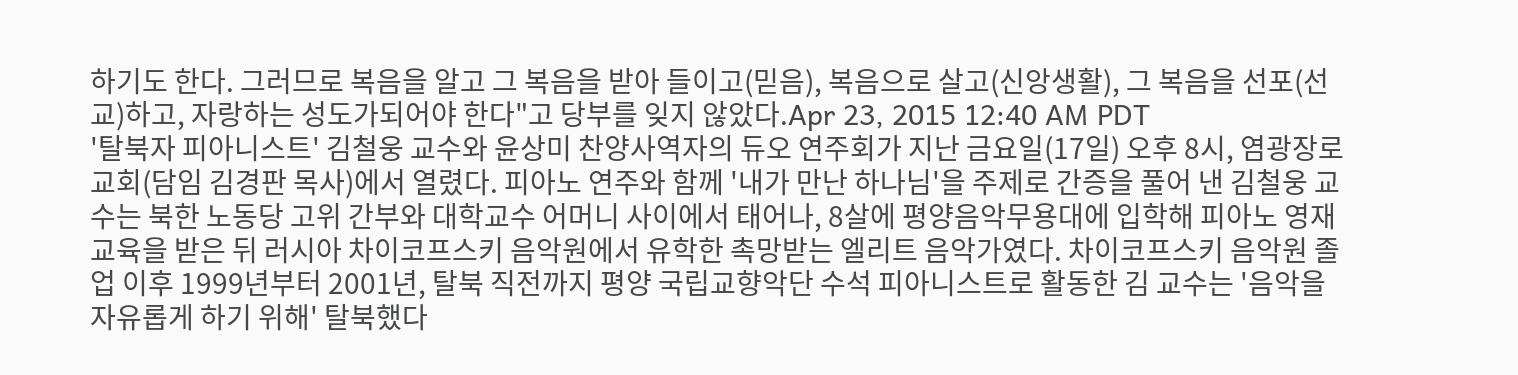하기도 한다. 그러므로 복음을 알고 그 복음을 받아 들이고(믿음), 복음으로 살고(신앙생활), 그 복음을 선포(선교)하고, 자랑하는 성도가되어야 한다"고 당부를 잊지 않았다.Apr 23, 2015 12:40 AM PDT
'탈북자 피아니스트' 김철웅 교수와 윤상미 찬양사역자의 듀오 연주회가 지난 금요일(17일) 오후 8시, 염광장로교회(담임 김경판 목사)에서 열렸다. 피아노 연주와 함께 '내가 만난 하나님'을 주제로 간증을 풀어 낸 김철웅 교수는 북한 노동당 고위 간부와 대학교수 어머니 사이에서 태어나, 8살에 평양음악무용대에 입학해 피아노 영재교육을 받은 뒤 러시아 차이코프스키 음악원에서 유학한 촉망받는 엘리트 음악가였다. 차이코프스키 음악원 졸업 이후 1999년부터 2001년, 탈북 직전까지 평양 국립교향악단 수석 피아니스트로 활동한 김 교수는 '음악을 자유롭게 하기 위해' 탈북했다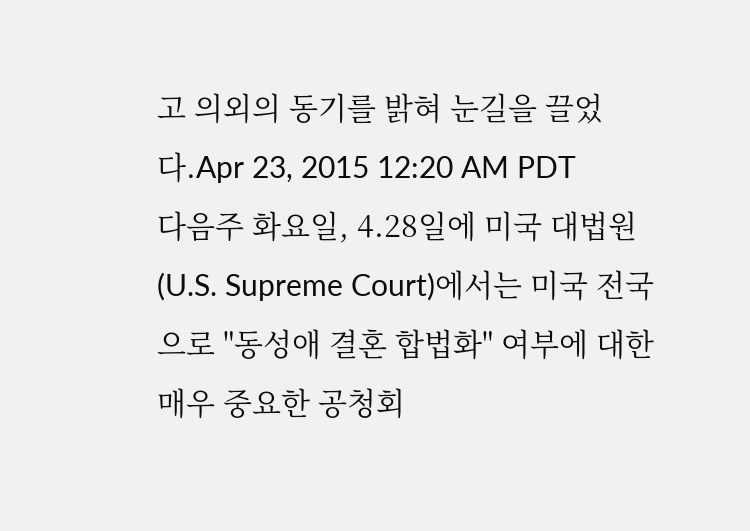고 의외의 동기를 밝혀 눈길을 끌었다.Apr 23, 2015 12:20 AM PDT
다음주 화요일, 4.28일에 미국 대법원(U.S. Supreme Court)에서는 미국 전국으로 "동성애 결혼 합법화" 여부에 대한 매우 중요한 공청회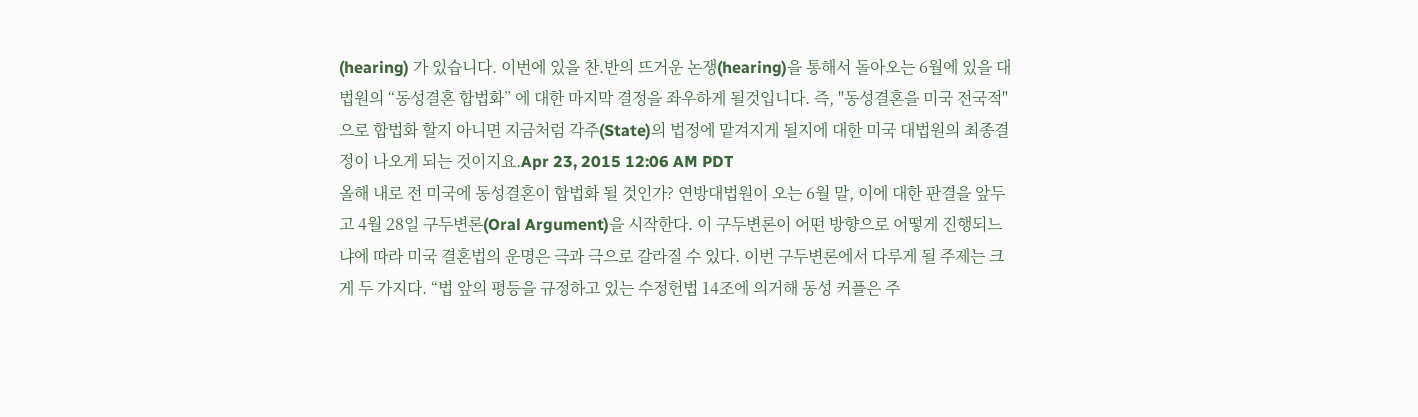(hearing) 가 있습니다. 이번에 있을 찬.반의 뜨거운 논쟁(hearing)을 통해서 돌아오는 6월에 있을 대법원의 “동성결혼 합법화” 에 대한 마지막 결정을 좌우하게 될것입니다. 즉, "동성결혼을 미국 전국적" 으로 합법화 할지 아니면 지금처럼 각주(State)의 법정에 맡겨지게 될지에 대한 미국 대법원의 최종결정이 나오게 되는 것이지요.Apr 23, 2015 12:06 AM PDT
올해 내로 전 미국에 동성결혼이 합법화 될 것인가? 연방대법원이 오는 6월 말, 이에 대한 판결을 앞두고 4월 28일 구두변론(Oral Argument)을 시작한다. 이 구두변론이 어떤 방향으로 어떻게 진행되느냐에 따라 미국 결혼법의 운명은 극과 극으로 갈라질 수 있다. 이번 구두변론에서 다루게 될 주제는 크게 두 가지다. “법 앞의 평등을 규정하고 있는 수정헌법 14조에 의거해 동성 커플은 주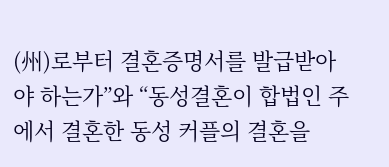(州)로부터 결혼증명서를 발급받아야 하는가”와 “동성결혼이 합법인 주에서 결혼한 동성 커플의 결혼을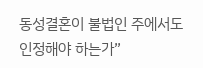동성결혼이 불법인 주에서도 인정해야 하는가”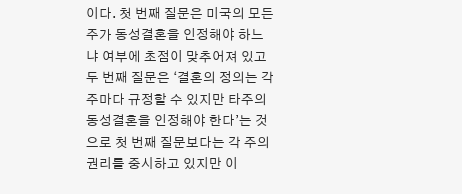이다. 첫 번째 질문은 미국의 모든 주가 동성결혼을 인정해야 하느냐 여부에 초점이 맞추어져 있고 두 번째 질문은 ‘결혼의 정의는 각 주마다 규정할 수 있지만 타주의 동성결혼을 인정해야 한다’는 것으로 첫 번째 질문보다는 각 주의 권리를 중시하고 있지만 이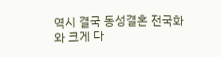역시 결국 동성결혼 전국화와 크게 다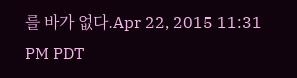를 바가 없다.Apr 22, 2015 11:31 PM PDT